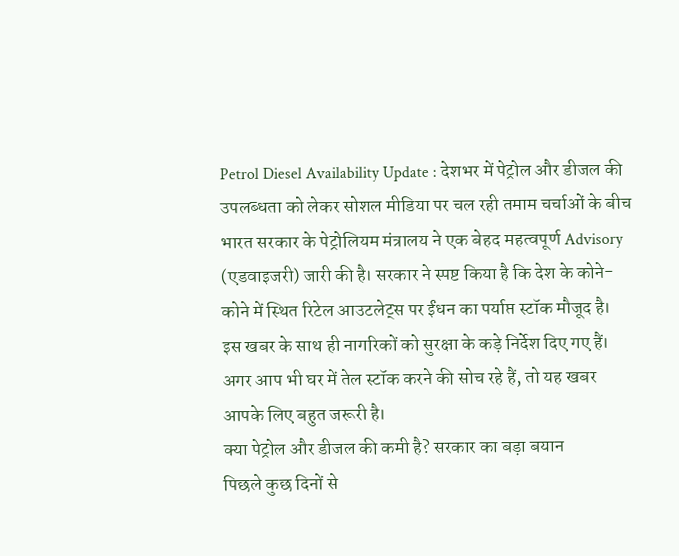Petrol Diesel Availability Update : देशभर में पेट्रोल और डीजल की उपलब्धता को लेकर सोशल मीडिया पर चल रही तमाम चर्चाओं के बीच भारत सरकार के पेट्रोलियम मंत्रालय ने एक बेहद महत्वपूर्ण Advisory (एडवाइजरी) जारी की है। सरकार ने स्पष्ट किया है कि देश के कोने-कोने में स्थित रिटेल आउटलेट्स पर ईंधन का पर्याप्त स्टॉक मौजूद है।
इस खबर के साथ ही नागरिकों को सुरक्षा के कड़े निर्देश दिए गए हैं। अगर आप भी घर में तेल स्टॉक करने की सोच रहे हैं, तो यह खबर आपके लिए बहुत जरूरी है।
क्या पेट्रोल और डीजल की कमी है? सरकार का बड़ा बयान
पिछले कुछ दिनों से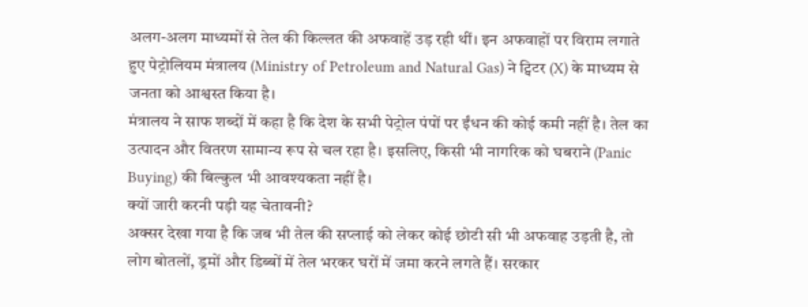अलग-अलग माध्यमों से तेल की किल्लत की अफवाहें उड़ रही थीं। इन अफवाहों पर विराम लगाते हुए पेट्रोलियम मंत्रालय (Ministry of Petroleum and Natural Gas) ने ट्विटर (X) के माध्यम से जनता को आश्वस्त किया है।
मंत्रालय ने साफ शब्दों में कहा है कि देश के सभी पेट्रोल पंपों पर ईंधन की कोई कमी नहीं है। तेल का उत्पादन और वितरण सामान्य रूप से चल रहा है। इसलिए, किसी भी नागरिक को घबराने (Panic Buying) की बिल्कुल भी आवश्यकता नहीं है।
क्यों जारी करनी पड़ी यह चेतावनी?
अक्सर देखा गया है कि जब भी तेल की सप्लाई को लेकर कोई छोटी सी भी अफवाह उड़ती है, तो लोग बोतलों, ड्रमों और डिब्बों में तेल भरकर घरों में जमा करने लगते हैं। सरकार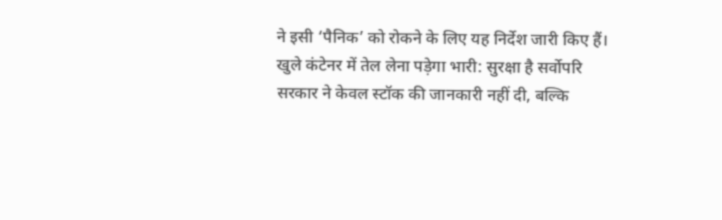ने इसी ‘पैनिक’ को रोकने के लिए यह निर्देश जारी किए हैं।
खुले कंटेनर में तेल लेना पड़ेगा भारी: सुरक्षा है सर्वोपरि
सरकार ने केवल स्टॉक की जानकारी नहीं दी, बल्कि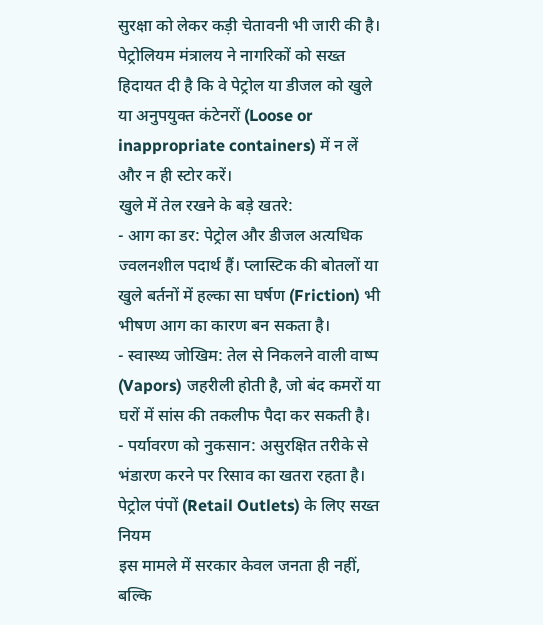सुरक्षा को लेकर कड़ी चेतावनी भी जारी की है। पेट्रोलियम मंत्रालय ने नागरिकों को सख्त हिदायत दी है कि वे पेट्रोल या डीजल को खुले या अनुपयुक्त कंटेनरों (Loose or inappropriate containers) में न लें और न ही स्टोर करें।
खुले में तेल रखने के बड़े खतरे:
- आग का डर: पेट्रोल और डीजल अत्यधिक ज्वलनशील पदार्थ हैं। प्लास्टिक की बोतलों या खुले बर्तनों में हल्का सा घर्षण (Friction) भी भीषण आग का कारण बन सकता है।
- स्वास्थ्य जोखिम: तेल से निकलने वाली वाष्प (Vapors) जहरीली होती है, जो बंद कमरों या घरों में सांस की तकलीफ पैदा कर सकती है।
- पर्यावरण को नुकसान: असुरक्षित तरीके से भंडारण करने पर रिसाव का खतरा रहता है।
पेट्रोल पंपों (Retail Outlets) के लिए सख्त नियम
इस मामले में सरकार केवल जनता ही नहीं, बल्कि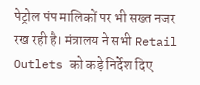पेट्रोल पंप मालिकों पर भी सख्त नजर रख रही है। मंत्रालय ने सभी Retail Outlets को कड़े निर्देश दिए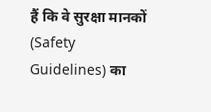हैं कि वे सुरक्षा मानकों (Safety Guidelines) का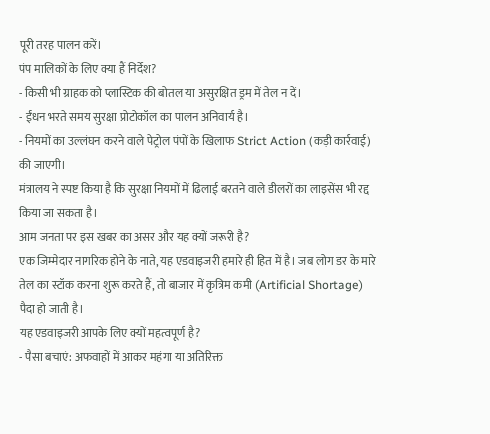पूरी तरह पालन करें।
पंप मालिकों के लिए क्या हैं निर्देश?
- किसी भी ग्राहक को प्लास्टिक की बोतल या असुरक्षित ड्रम में तेल न दें।
- ईंधन भरते समय सुरक्षा प्रोटोकॉल का पालन अनिवार्य है।
- नियमों का उल्लंघन करने वाले पेट्रोल पंपों के खिलाफ Strict Action (कड़ी कार्रवाई) की जाएगी।
मंत्रालय ने स्पष्ट किया है कि सुरक्षा नियमों में ढिलाई बरतने वाले डीलरों का लाइसेंस भी रद्द किया जा सकता है।
आम जनता पर इस खबर का असर और यह क्यों जरूरी है?
एक जिम्मेदार नागरिक होने के नाते, यह एडवाइजरी हमारे ही हित में है। जब लोग डर के मारे तेल का स्टॉक करना शुरू करते हैं, तो बाजार में कृत्रिम कमी (Artificial Shortage) पैदा हो जाती है।
यह एडवाइजरी आपके लिए क्यों महत्वपूर्ण है?
- पैसा बचाएं: अफवाहों में आकर महंगा या अतिरिक्त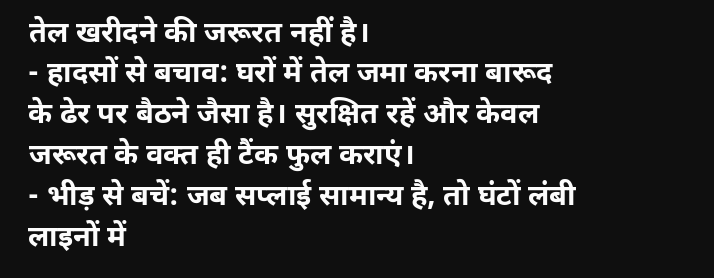तेल खरीदने की जरूरत नहीं है।
- हादसों से बचाव: घरों में तेल जमा करना बारूद के ढेर पर बैठने जैसा है। सुरक्षित रहें और केवल जरूरत के वक्त ही टैंक फुल कराएं।
- भीड़ से बचें: जब सप्लाई सामान्य है, तो घंटों लंबी लाइनों में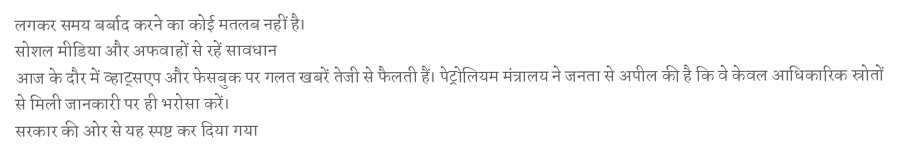लगकर समय बर्बाद करने का कोई मतलब नहीं है।
सोशल मीडिया और अफवाहों से रहें सावधान
आज के दौर में व्हाट्सएप और फेसबुक पर गलत खबरें तेजी से फैलती हैं। पेट्रोलियम मंत्रालय ने जनता से अपील की है कि वे केवल आधिकारिक स्रोतों से मिली जानकारी पर ही भरोसा करें।
सरकार की ओर से यह स्पष्ट कर दिया गया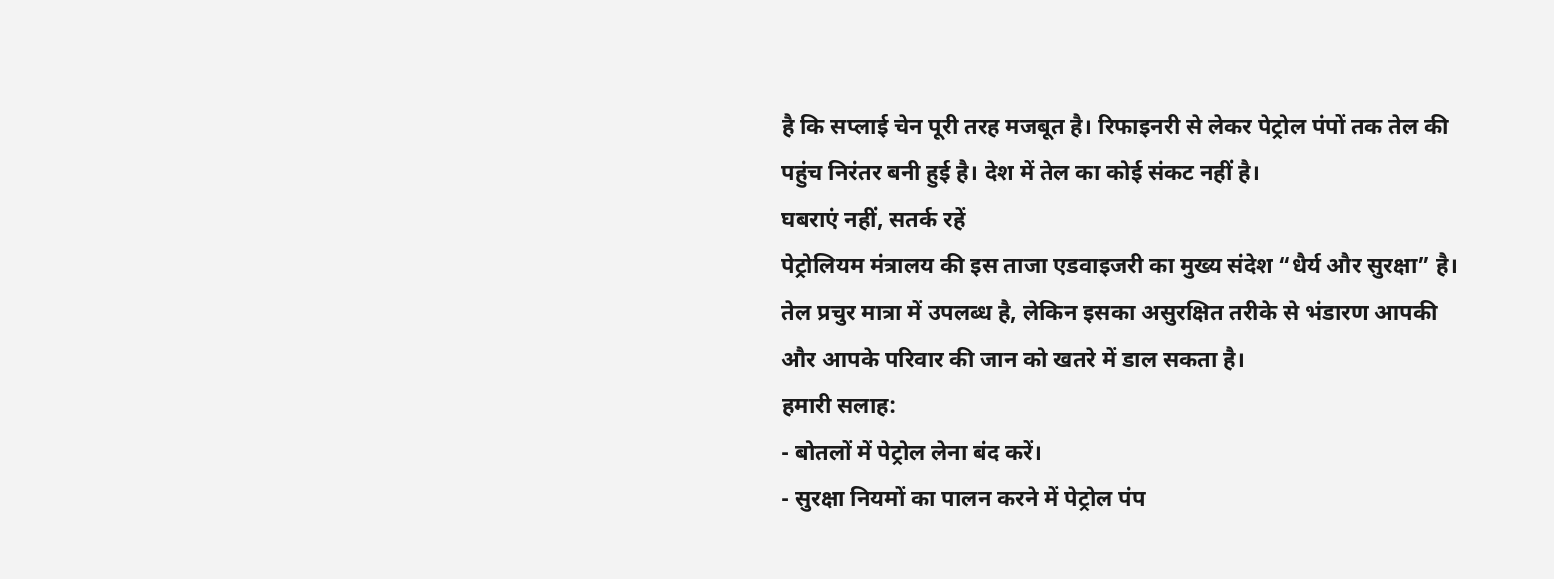है कि सप्लाई चेन पूरी तरह मजबूत है। रिफाइनरी से लेकर पेट्रोल पंपों तक तेल की पहुंच निरंतर बनी हुई है। देश में तेल का कोई संकट नहीं है।
घबराएं नहीं, सतर्क रहें
पेट्रोलियम मंत्रालय की इस ताजा एडवाइजरी का मुख्य संदेश “धैर्य और सुरक्षा” है। तेल प्रचुर मात्रा में उपलब्ध है, लेकिन इसका असुरक्षित तरीके से भंडारण आपकी और आपके परिवार की जान को खतरे में डाल सकता है।
हमारी सलाह:
- बोतलों में पेट्रोल लेना बंद करें।
- सुरक्षा नियमों का पालन करने में पेट्रोल पंप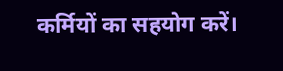कर्मियों का सहयोग करें।